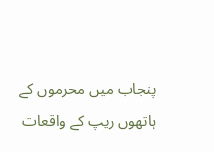پنجاب میں محرموں کے ہاتھوں ریپ کے واقعات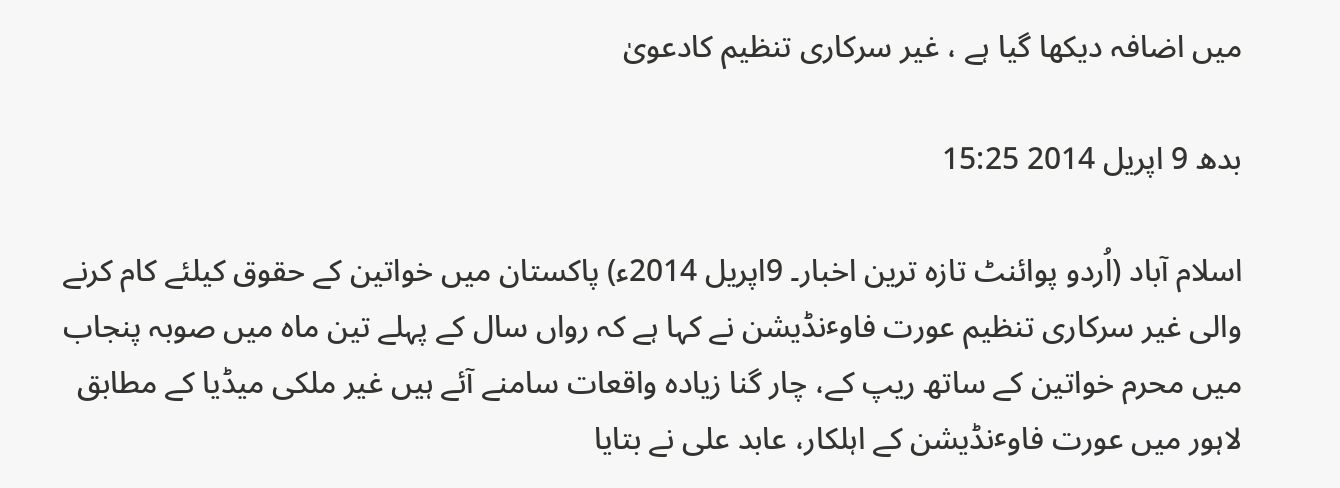میں اضافہ دیکھا گیا ہے ، غیر سرکاری تنظیم کادعویٰ

بدھ 9 اپریل 2014 15:25

اسلام آباد (اُردو پوائنٹ تازہ ترین اخبار۔ 9اپریل 2014ء) پاکستان میں خواتین کے حقوق کیلئے کام کرنے والی غیر سرکاری تنظیم عورت فاوٴنڈیشن نے کہا ہے کہ رواں سال کے پہلے تین ماہ میں صوبہ پنجاب میں محرم خواتین کے ساتھ ریپ کے، چار گنا زیادہ واقعات سامنے آئے ہیں غیر ملکی میڈیا کے مطابق لاہور میں عورت فاوٴنڈیشن کے اہلکار، عابد علی نے بتایا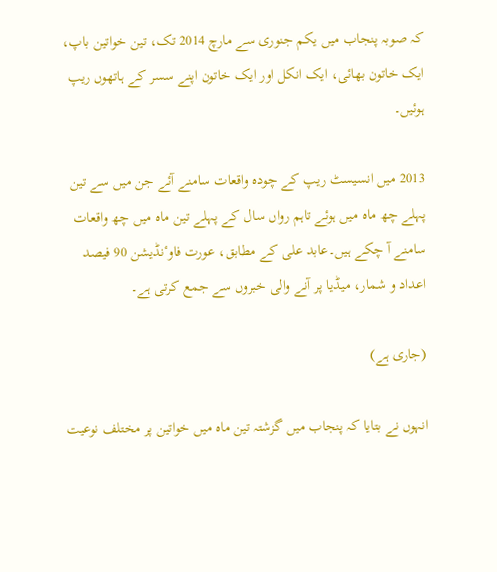کہ صوبہ پنجاب میں یکم جنوری سے مارچ 2014 تک، تین خواتین باپ، ایک خاتون بھائی، ایک انکل اور ایک خاتون اپنے سسر کے ہاتھوں ریپ ہوئیں۔

2013 میں انسیسٹ ریپ کے چودہ واقعات سامنے آئے جن میں سے تین پہلے چھ ماہ میں ہوئے تاہم رواں سال کے پہلے تین ماہ میں چھ واقعات سامنے آ چکے ہیں۔عابد علی کے مطابق، عورت فاوٴنڈیشن 90 فیصد اعداد و شمار، میڈیا پر آنے والی خبروں سے جمع کرتی ہے۔

(جاری ہے)

انہوں نے بتایا کہ پنجاب میں گزشتہ تین ماہ میں خواتین پر مختلف نوعیت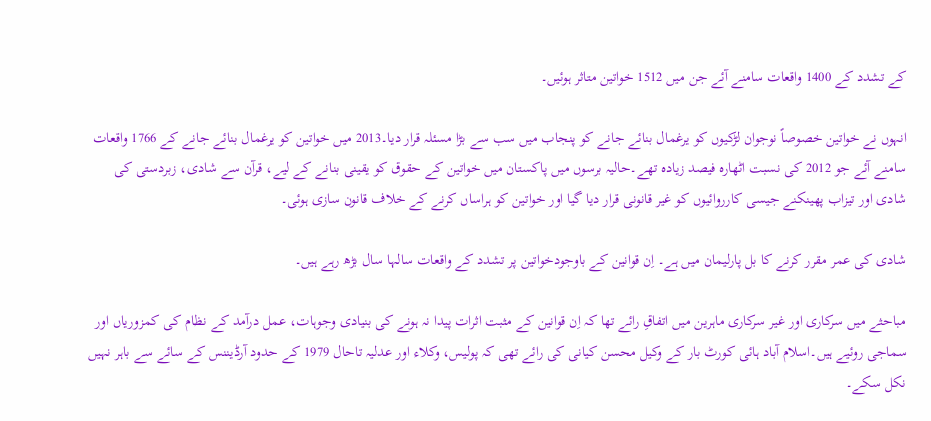کے تشدد کے 1400 واقعات سامنے آئے جن میں 1512 خواتین متاثر ہوئیں۔

انہوں نے خواتین خصوصاً نوجوان لڑکیوں کو یرغمال بنائے جانے کو پنجاب میں سب سے بڑا مسئلہ قرار دیا۔2013 میں خواتین کو یرغمال بنائے جانے کے 1766 واقعات سامنے آئے جو 2012 کی نسبت اٹھارہ فیصد زیادہ تھے۔حالیہ برسوں میں پاکستان میں خواتین کے حقوق کو یقینی بنانے کے لیے، قرآن سے شادی، زبردستی کی شادی اور تیزاب پھینکنے جیسی کارروائیوں کو غیر قانونی قرار دیا گیا اور خواتین کو ہراساں کرنے کے خلاف قانون سازی ہوئی۔

شادی کی عمر مقرر کرنے کا بل پارلیمان میں ہے۔ اِن قوانین کے باوجودخواتین پر تشدد کے واقعات سالہا سال بڑھ رہے ہیں۔

مباحثے میں سرکاری اور غیر سرکاری ماہرین میں اتفاقِ رائے تھا کہ اِن قوانین کے مثبت اثرات پیدا نہ ہونے کی بنیادی وجوہات، عمل درآمد کے نظام کی کمزوریاں اور سماجی روئیے ہیں۔اسلام آباد ہائی کورٹ بار کے وکیل محسن کیانی کی رائے تھی کہ پولیس، وکلاء اور عدلیہ تاحال 1979 کے حدود آرڈیننس کے سائے سے باہر نہیں نکل سکے۔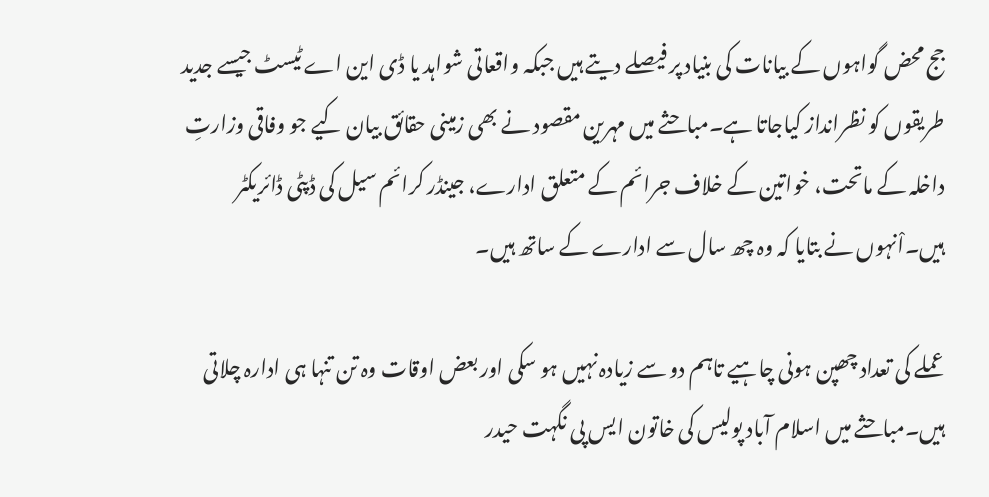جج محض گواہوں کے بیانات کی بنیاد پر فیصلے دیتے ہیں جبکہ واقعاتی شواہد یا ڈی این اے ٹیسٹ جیسے جدید طریقوں کو نظرانداز کیاجاتا ہے۔مباحثے میں مہرین مقصود نے بھی زمینی حقائق بیان کیے جو وفاقی وزارتِ داخلہ کے ماتحت، خواتین کے خلاف جرائم کے متعلق ادارے، جینڈر کرائم سیل کی ڈپٹی ڈائریکٹر ہیں۔اْنہوں نے بتایا کہ وہ چھ سال سے ادارے کے ساتھ ہیں۔

عملے کی تعداد چھپن ہونی چاہیے تاہم دو سے زیادہ نہیں ہو سکی اور بعض اوقات وہ تن تنہا ہی ادارہ چلاتی ہیں۔مباحثے میں اسلام آباد پولیس کی خاتون ایس پی نگہت حیدر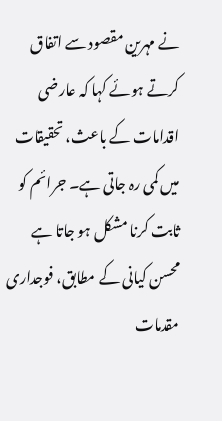نے مہرین مقصود سے اتفاق کرتے ہوئے کہا کہ عارضی اقدامات کے باعث، تحقیقات میں کمی رہ جاتی ہے۔ جرائم کو ثابت کرنا مشکل ہو جاتا ہے محسن کیانی کے مطابق، فوجداری مقدمات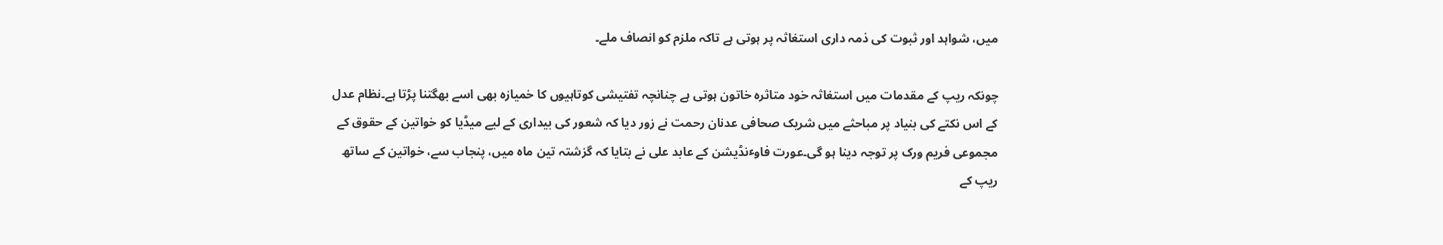میں، شواہد اور ثبوت کی ذمہ داری استغاثہ پر ہوتی ہے تاکہ ملزم کو انصاف ملے۔

چونکہ ریپ کے مقدمات میں استغاثہ خود متاثرہ خاتون ہوتی ہے چنانچہ تفتیشی کوتاہیوں کا خمیازہ بھی اسے بھگتنا پڑتا ہے۔نظام عدل کے اس نکتے کی بنیاد پر مباحثے میں شریک صحافی عدنان رحمت نے زور دیا کہ شعور کی بیداری کے لیے میڈیا کو خواتین کے حقوق کے مجموعی فریم ورک پر توجہ دینا ہو گی۔عورت فاوٴنڈیشن کے عابد علی نے بتایا کہ گزشتہ تین ماہ میں، پنجاب سے، خواتین کے ساتھ ریپ کے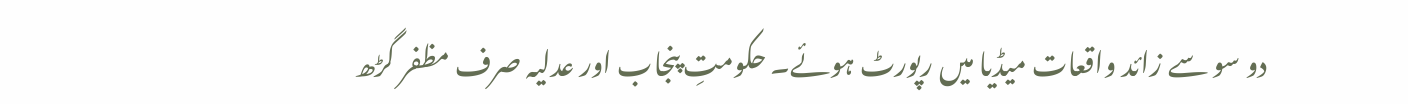دو سو سے زائد واقعات میڈیا میں رپورٹ ہوئے۔ حکومتِ پنجاب اور عدلیہ صرف مظفر گڑھ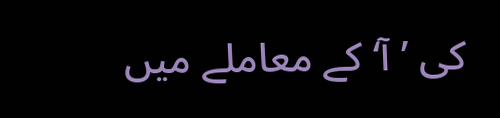کی ’آ‘ کے معاملے میں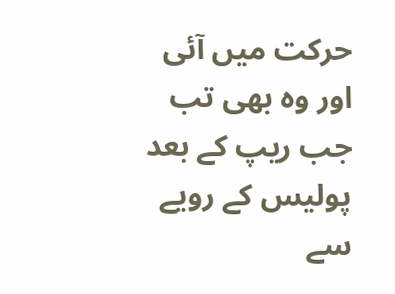حرکت میں آئی اور وہ بھی تب جب ریپ کے بعد پولیس کے رویے سے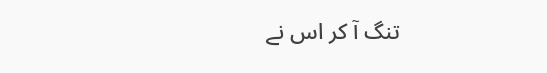تنگ آ کر اس نے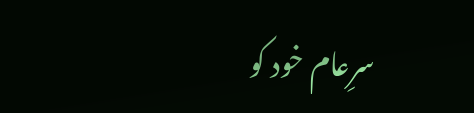سرِعام خود کو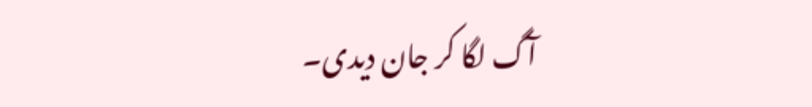آگ لگا کر جان دیدی۔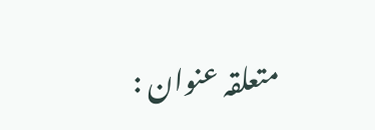متعلقہ عنوان :